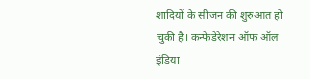शादियों के सीजन की शुरुआत हो चुकी है। कन्फेडेरेशन ऑफ ऑल इंडिया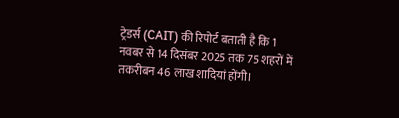ट्रेडर्स (CAIT) की रिपोर्ट बताती है कि 1 नवबर से 14 दिसंबर 2025 तक 75 शहरों में तकरीबन 46 लाख शादियां होंगी।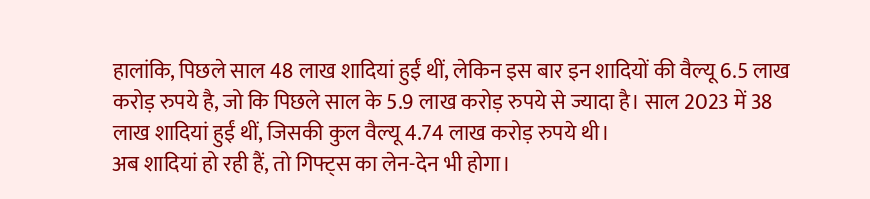हालांकि, पिछले साल 48 लाख शादियां हुईं थीं, लेकिन इस बार इन शादियों की वैल्यू 6.5 लाख करोड़ रुपये है, जो कि पिछले साल के 5.9 लाख करोड़ रुपये से ज्यादा है। साल 2023 में 38 लाख शादियां हुईं थीं, जिसकी कुल वैल्यू 4.74 लाख करोड़ रुपये थी।
अब शादियां हो रही हैं, तो गिफ्ट्स का लेन-देन भी होगा।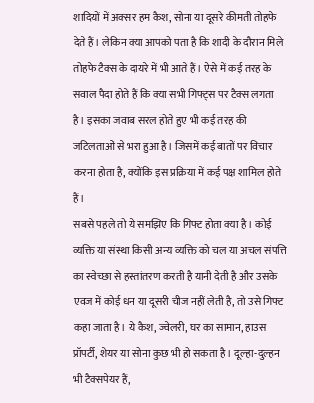शादियों में अक्सर हम कैश, सोना या दूसरे कीमती तोहफे देते हैं। लेकिन क्या आपको पता है कि शादी के दौरान मिले तोहफे टैक्स के दायरे में भी आते हैं। ऐसे में कई तरह के सवाल पैदा होते हैं कि क्या सभी गिफ्ट्स पर टैक्स लगता है। इसका जवाब सरल होते हुए भी कई तरह की जटिलताओं से भरा हुआ है। जिसमें कई बातों पर विचार करना होता है, क्योंकि इस प्रक्रिया में कई पक्ष शामिल होते हैं।
सबसे पहले तो ये समझिए कि गिफ्ट होता क्या है। कोई व्यक्ति या संस्था किसी अन्य व्यक्ति को चल या अचल संपत्ति का स्वेच्छा से हस्तांतरण करती है यानी देती है और उसके एवज में कोई धन या दूसरी चीज नहीं लेती है, तो उसे गिफ्ट कहा जाता है। ये कैश, ज्वेलरी, घर का सामान, हाउस प्रॉपर्टी, शेयर या सोना कुछ भी हो सकता है। दूल्हा-दुल्हन भी टैक्सपेयर हैं,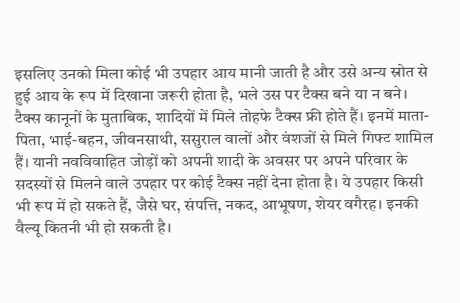इसलिए उनको मिला कोई भी उपहार आय मानी जाती है और उसे अन्य स्रोत से हुई आय के रूप में दिखाना जरूरी होता है, भले उस पर टैक्स बने या न बने।
टैक्स कानूनों के मुताबिक, शादियों में मिले तोहफे टैक्स फ्री होते हैं। इनमें माता-पिता, भाई-बहन, जीवनसाथी, ससुराल वालों और वंशजों से मिले गिफ्ट शामिल हैं। यानी नवविवाहित जोड़ों को अपनी शादी के अवसर पर अपने परिवार के सदस्यों से मिलने वाले उपहार पर कोई टैक्स नहीं देना होता है। ये उपहार किसी भी रूप में हो सकते हैं, जैसे घर, संपत्ति, नकद, आभूषण, शेयर वगैरह। इनकी वैल्यू कितनी भी हो सकती है।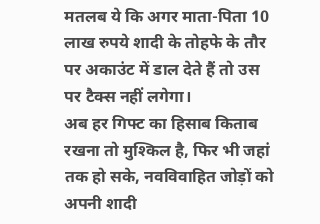मतलब ये कि अगर माता-पिता 10 लाख रुपये शादी के तोहफे के तौर पर अकाउंट में डाल देते हैं तो उस पर टैक्स नहीं लगेगा।
अब हर गिफ्ट का हिसाब किताब रखना तो मुश्किल है, फिर भी जहां तक हो सके, नवविवाहित जोड़ों को अपनी शादी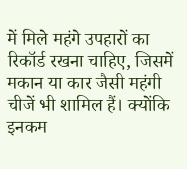में मिले महंगे उपहारों का रिकॉर्ड रखना चाहिए, जिसमें मकान या कार जैसी महंगी चीजें भी शामिल हैं। क्योंकि इनकम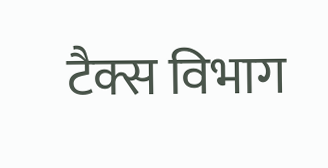टैक्स विभाग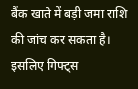बैंक खाते में बड़ी जमा राशि की जांच कर सकता है। इसलिए गिफ्ट्स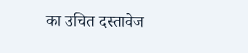का उचित दस्तावेज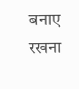बनाए रखना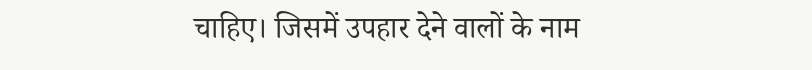चाहिए। जिसमें उपहार देने वालों के नाम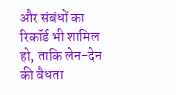और संबंधों का रिकॉर्ड भी शामिल हो, ताकि लेन-देन की वैधता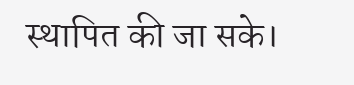स्थापित की जा सके।